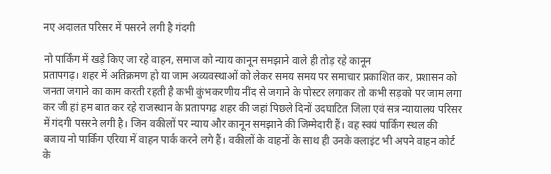नए अदालत परिसर में पसरने लगी है गंदगी

नो पार्किंग में खड़े किए जा रहे वाहन, समाज को न्याय कानून समझाने वाले ही तोड़ रहे कानून
प्रतापगढ़। शहर में अतिक्रमण हो या जाम अव्यवस्थाओं को लेकर समय समय पर समाचार प्रकाशित कर, प्रशासन को जनता जगाने का काम करती रहती है कभी कुंभकरणीय नींद से जगाने के पोस्टर लगाकर तो कभी सड़को पर जाम लगा कर जी हां हम बात कर रहे राजस्थान के प्रतापगढ़ शहर की जहां पिछले दिनों उदघाटित जिला एवं सत्र न्यायालय परिसर में गंदगी पसरने लगी है। जिन वकीलों पर न्याय और कानून समझाने की जिम्मेदारी हैं। वह स्वयं पार्किंग स्थल की बजाय नो पार्किंग एरिया में वाहन पार्क करने लगे हैं। वकीलों के वाहनों के साथ ही उनके क्लाइंट भी अपने वाहन कोर्ट के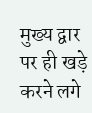मुख्य द्वार पर ही खड़े करने लगे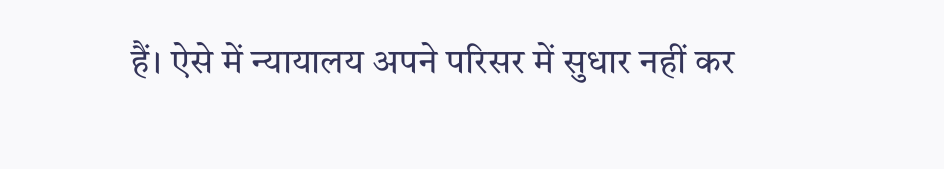हैं। ऐसे में न्यायालय अपने परिसर में सुधार नहीं कर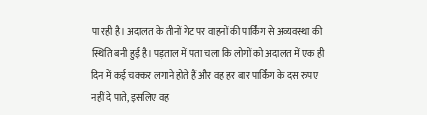पा रही है। अदालत के तीनों गेट पर वाहनों की पार्किंग से अव्यवस्था की स्थिति बनी हुई है। पड़ताल में पता चला कि लोगों को अदालत में एक ही दिन में कई चक्कर लगाने होते हैं और वह हर बार पार्किंग के दस रुपए नहीं दे पाते, इसलिए वह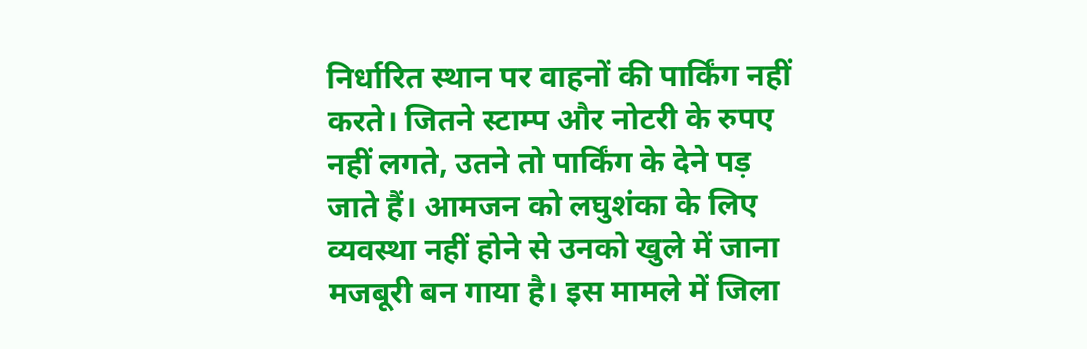निर्धारित स्थान पर वाहनों की पार्किंग नहीं करते। जितने स्टाम्प और नोटरी के रुपए नहीं लगते, उतने तो पार्किंग के देने पड़ जाते हैं। आमजन को लघुशंका के लिए व्यवस्था नहीं होने से उनको खुले में जाना मजबूरी बन गाया है। इस मामले में जिला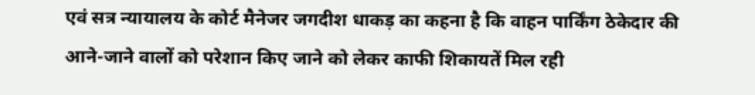एवं सत्र न्यायालय के कोर्ट मैनेजर जगदीश धाकड़ का कहना है कि वाहन पार्किंग ठेकेदार की आने-जाने वालों को परेशान किए जाने को लेकर काफी शिकायतें मिल रही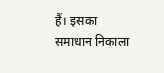हैं। इसका समाधान निकाला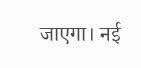जाएगा। नई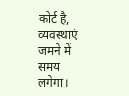कोर्ट है, व्यवस्थाएं जमने में समय लगेगा।